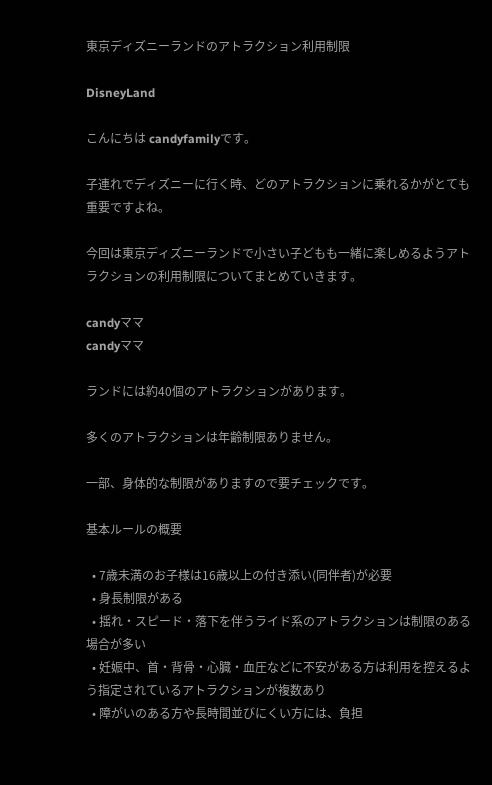東京ディズニーランドのアトラクション利用制限

DisneyLand

こんにちは candyfamilyです。

子連れでディズニーに行く時、どのアトラクションに乗れるかがとても重要ですよね。

今回は東京ディズニーランドで小さい子どもも一緒に楽しめるようアトラクションの利用制限についてまとめていきます。

candyママ
candyママ

ランドには約40個のアトラクションがあります。

多くのアトラクションは年齢制限ありません。

一部、身体的な制限がありますので要チェックです。

基本ルールの概要

  • 7歳未満のお子様は16歳以上の付き添い(同伴者)が必要
  • 身長制限がある
  • 揺れ・スピード・落下を伴うライド系のアトラクションは制限のある場合が多い
  • 妊娠中、首・背骨・心臓・血圧などに不安がある方は利用を控えるよう指定されているアトラクションが複数あり
  • 障がいのある方や長時間並びにくい方には、負担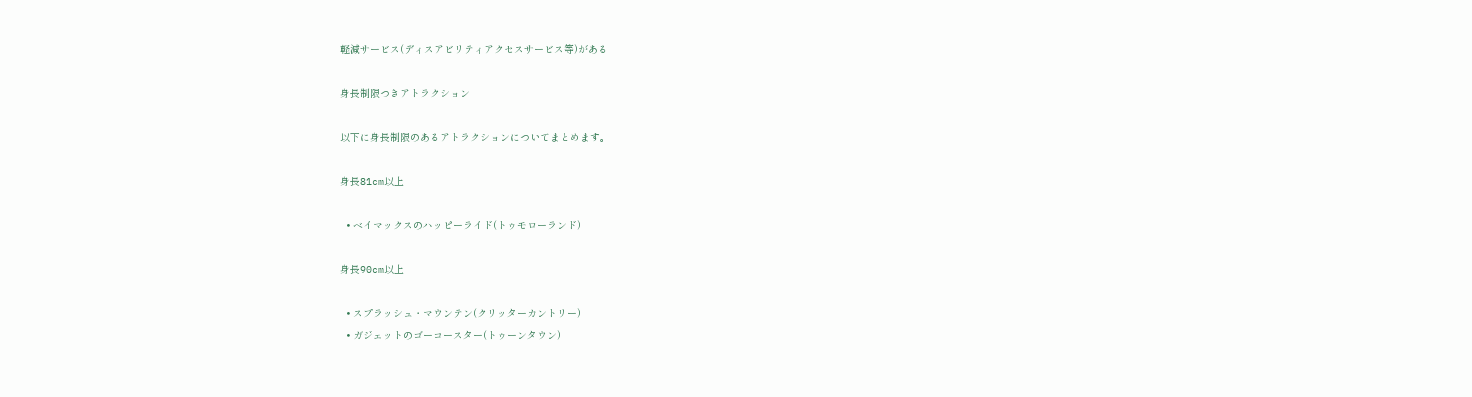軽減サービス(ディスアビリティアクセスサービス等)がある

身長制限つきアトラクション

以下に身長制限のあるアトラクションについてまとめます。

身長81cm以上

  • ベイマックスのハッピーライド(トゥモローランド)

身長90cm以上

  • スプラッシュ・マウンテン(クリッターカントリー)
  • ガジェットのゴーコースター(トゥーンタウン)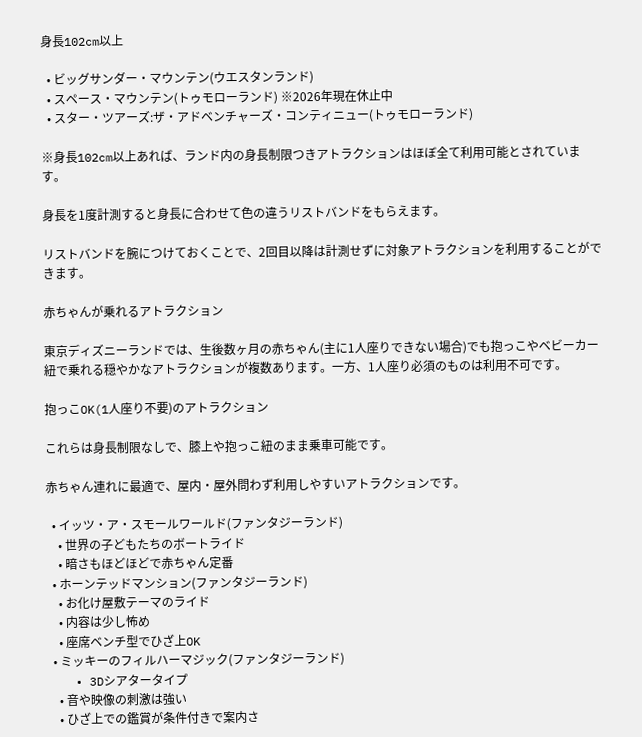身長102cm以上

  • ビッグサンダー・マウンテン(ウエスタンランド)
  • スペース・マウンテン(トゥモローランド) ※2026年現在休止中
  • スター・ツアーズ:ザ・アドベンチャーズ・コンティニュー(トゥモローランド)

※身長102cm以上あれば、ランド内の身長制限つきアトラクションはほぼ全て利用可能とされています。

身長を1度計測すると身長に合わせて色の違うリストバンドをもらえます。

リストバンドを腕につけておくことで、2回目以降は計測せずに対象アトラクションを利用することができます。

赤ちゃんが乗れるアトラクション

東京ディズニーランドでは、生後数ヶ月の赤ちゃん(主に1人座りできない場合)でも抱っこやベビーカー紐で乗れる穏やかなアトラクションが複数あります。一方、1人座り必須のものは利用不可です。

抱っこOK(1人座り不要)のアトラクション

これらは身長制限なしで、膝上や抱っこ紐のまま乗車可能です。

赤ちゃん連れに最適で、屋内・屋外問わず利用しやすいアトラクションです。

  • イッツ・ア・スモールワールド(ファンタジーランド)
    • 世界の子どもたちのボートライド
    • 暗さもほどほどで赤ちゃん定番
  • ホーンテッドマンション(ファンタジーランド)
    • お化け屋敷テーマのライド
    • 内容は少し怖め
    • 座席ベンチ型でひざ上OK
  • ミッキーのフィルハーマジック(ファンタジーランド)
    • 3Dシアタータイプ
    • 音や映像の刺激は強い
    • ひざ上での鑑賞が条件付きで案内さ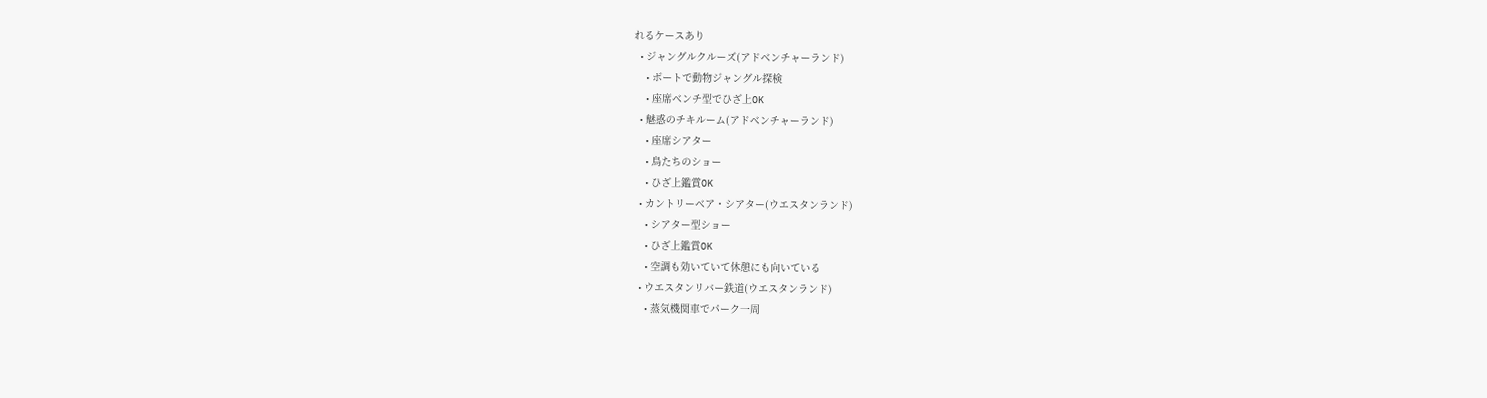れるケースあり
  • ジャングルクルーズ(アドベンチャーランド)
    • ボートで動物ジャングル探検
    • 座席ベンチ型でひざ上OK
  • 魅惑のチキルーム(アドベンチャーランド)
    • 座席シアター
    • 鳥たちのショー
    • ひざ上鑑賞OK
  • カントリーベア・シアター(ウエスタンランド)
    • シアター型ショー
    • ひざ上鑑賞OK
    • 空調も効いていて休憩にも向いている
  • ウエスタンリバー鉄道(ウエスタンランド)
    • 蒸気機関車でパーク一周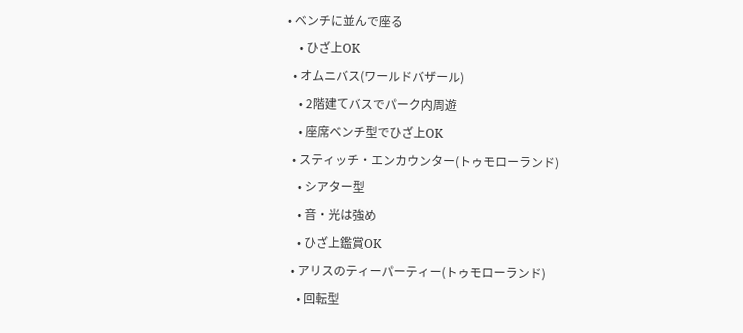• ベンチに並んで座る
    • ひざ上OK
  • オムニバス(ワールドバザール)
    • 2階建てバスでパーク内周遊
    • 座席ベンチ型でひざ上OK
  • スティッチ・エンカウンター(トゥモローランド)
    • シアター型
    • 音・光は強め
    • ひざ上鑑賞OK
  • アリスのティーパーティー(トゥモローランド)
    • 回転型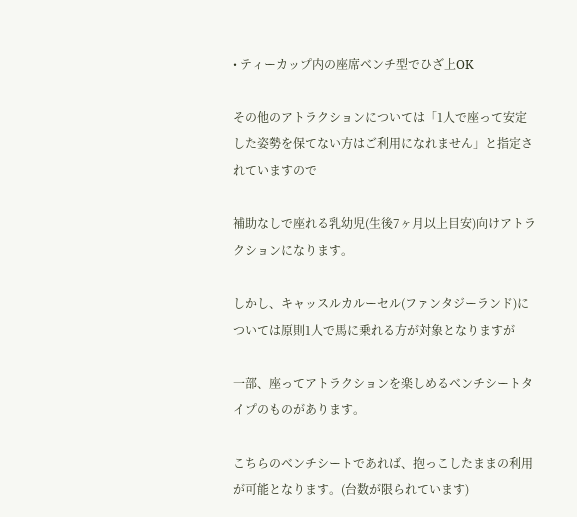• ティーカップ内の座席ベンチ型でひざ上OK

その他のアトラクションについては「1人で座って安定した姿勢を保てない方はご利用になれません」と指定されていますので

補助なしで座れる乳幼児(生後7ヶ月以上目安)向けアトラクションになります。

しかし、キャッスルカルーセル(ファンタジーランド)については原則1人で馬に乗れる方が対象となりますが

一部、座ってアトラクションを楽しめるベンチシートタイプのものがあります。

こちらのベンチシートであれば、抱っこしたままの利用が可能となります。(台数が限られています)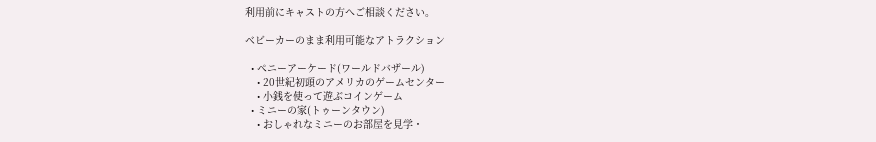利用前にキャストの方へご相談ください。

ベビーカーのまま利用可能なアトラクション

  • ペニーアーケード(ワールドバザール)
    • 20世紀初頭のアメリカのゲームセンター
    • 小銭を使って遊ぶコインゲーム
  • ミニーの家(トゥーンタウン)
    • おしゃれなミニーのお部屋を見学・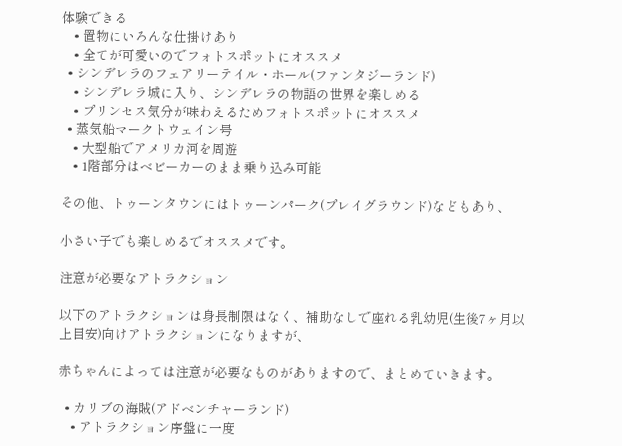体験できる
    • 置物にいろんな仕掛けあり
    • 全てが可愛いのでフォトスポットにオススメ
  • シンデレラのフェアリーテイル・ホール(ファンタジーランド)
    • シンデレラ城に入り、シンデレラの物語の世界を楽しめる
    • プリンセス気分が味わえるためフォトスポットにオススメ
  • 蒸気船マークトウェイン号
    • 大型船でアメリカ河を周遊
    • 1階部分はベビーカーのまま乗り込み可能

その他、トゥーンタウンにはトゥーンパーク(プレイグラウンド)などもあり、

小さい子でも楽しめるでオススメです。

注意が必要なアトラクション

以下のアトラクションは身長制限はなく、補助なしで座れる乳幼児(生後7ヶ月以上目安)向けアトラクションになりますが、

赤ちゃんによっては注意が必要なものがありますので、まとめていきます。

  • カリブの海賊(アドベンチャーランド)
    • アトラクション序盤に一度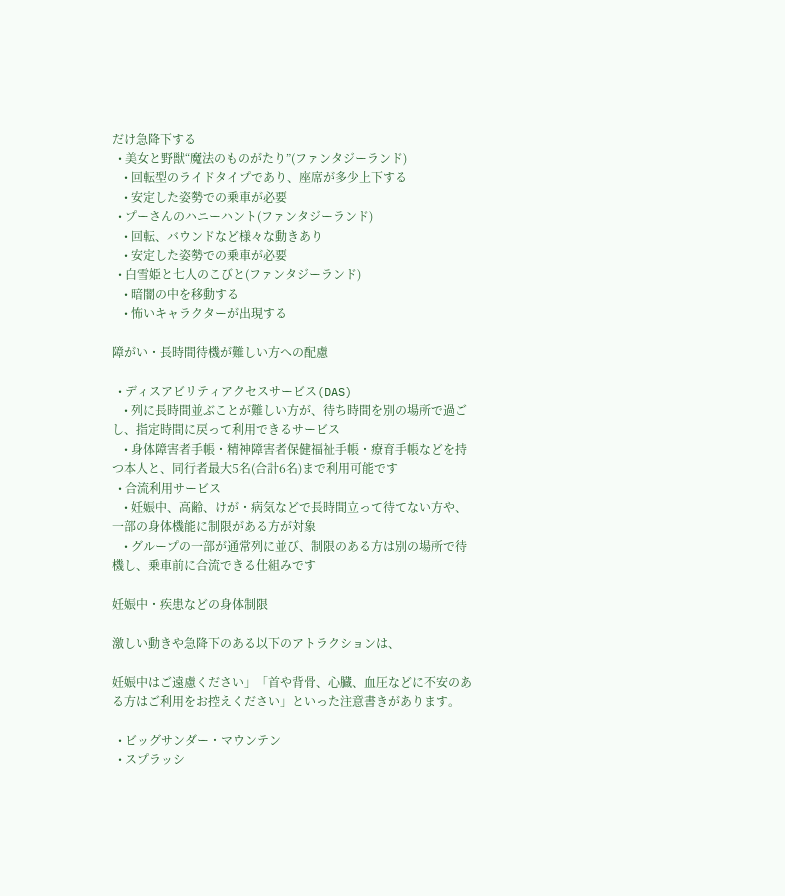だけ急降下する
  • 美女と野獣“魔法のものがたり”(ファンタジーランド)
    • 回転型のライドタイプであり、座席が多少上下する
    • 安定した姿勢での乗車が必要
  • プーさんのハニーハント(ファンタジーランド)
    • 回転、バウンドなど様々な動きあり
    • 安定した姿勢での乗車が必要
  • 白雪姫と七人のこびと(ファンタジーランド)
    • 暗闇の中を移動する
    • 怖いキャラクターが出現する

障がい・長時間待機が難しい方への配慮

  • ディスアビリティアクセスサービス(DAS)
    • 列に長時間並ぶことが難しい方が、待ち時間を別の場所で過ごし、指定時間に戻って利用できるサービス
    • 身体障害者手帳・精神障害者保健福祉手帳・療育手帳などを持つ本人と、同行者最大5名(合計6名)まで利用可能です
  • 合流利用サービス
    • 妊娠中、高齢、けが・病気などで長時間立って待てない方や、一部の身体機能に制限がある方が対象
    • グループの一部が通常列に並び、制限のある方は別の場所で待機し、乗車前に合流できる仕組みです

妊娠中・疾患などの身体制限

激しい動きや急降下のある以下のアトラクションは、

妊娠中はご遠慮ください」「首や背骨、心臓、血圧などに不安のある方はご利用をお控えください」といった注意書きがあります。

  • ビッグサンダー・マウンテン
  • スプラッシ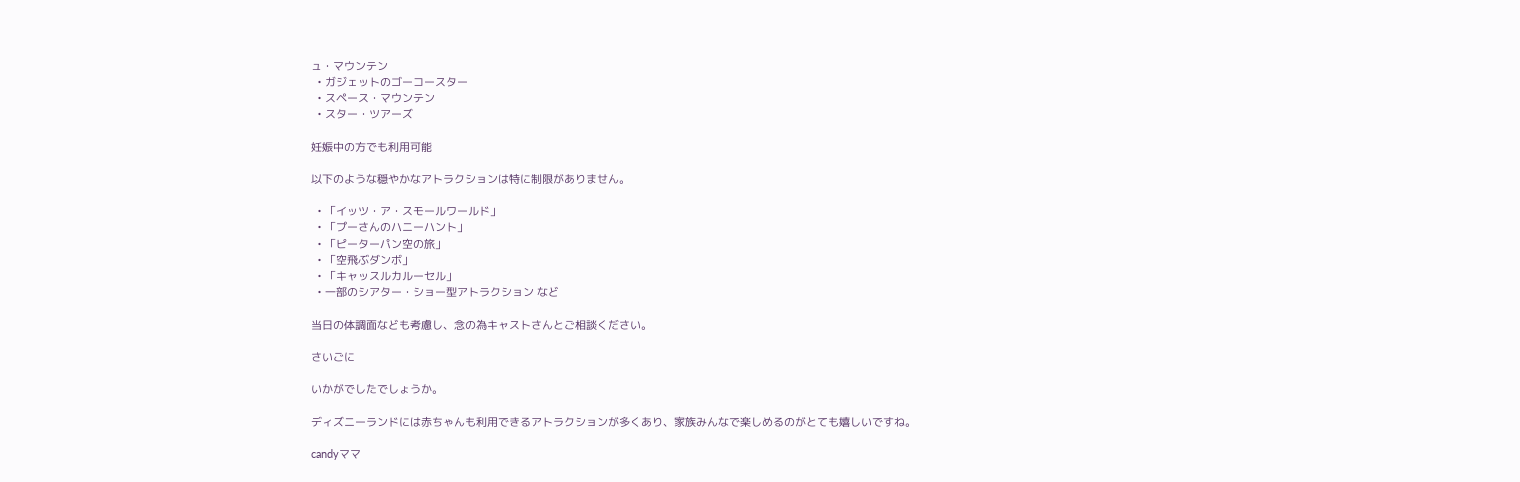ュ・マウンテン
  • ガジェットのゴーコースター
  • スペース・マウンテン
  • スター・ツアーズ

妊娠中の方でも利用可能

以下のような穏やかなアトラクションは特に制限がありません。

  • 「イッツ・ア・スモールワールド」
  • 「プーさんのハニーハント」
  • 「ピーターパン空の旅」
  • 「空飛ぶダンボ」
  • 「キャッスルカルーセル」
  • 一部のシアター・ショー型アトラクション など

当日の体調面なども考慮し、念の為キャストさんとご相談ください。

さいごに

いかがでしたでしょうか。

ディズニーランドには赤ちゃんも利用できるアトラクションが多くあり、家族みんなで楽しめるのがとても嬉しいですね。

candyママ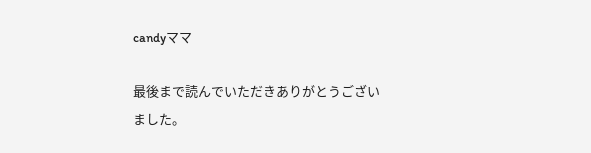candyママ

最後まで読んでいただきありがとうございました。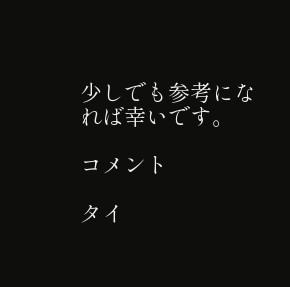少しでも参考になれば幸いです。

コメント

タイ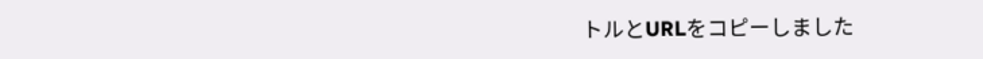トルとURLをコピーしました